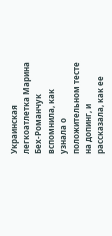Украинская легкоатлетка Марина Бех-Романчук вспомнила, как узнала о положительном тесте на допинг, и рассказала, как ее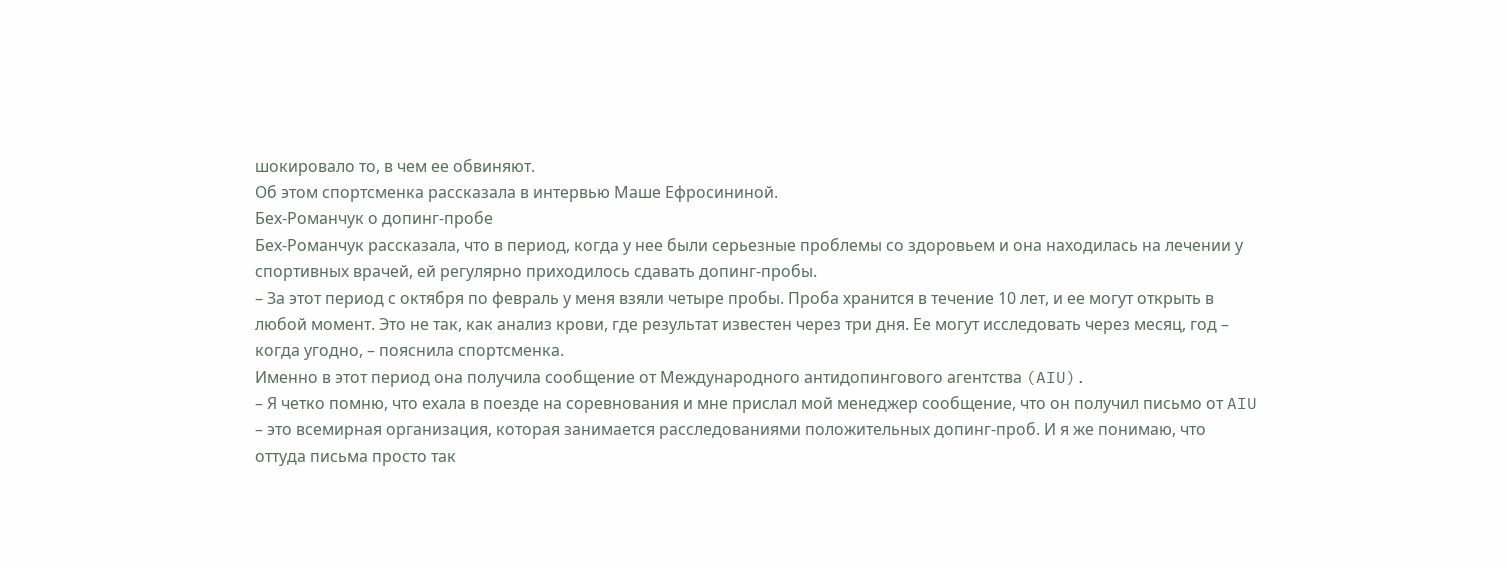шокировало то, в чем ее обвиняют.
Об этом спортсменка рассказала в интервью Маше Ефросининой.
Бех-Романчук о допинг-пробе
Бех-Романчук рассказала, что в период, когда у нее были серьезные проблемы со здоровьем и она находилась на лечении у спортивных врачей, ей регулярно приходилось сдавать допинг-пробы.
– За этот период с октября по февраль у меня взяли четыре пробы. Проба хранится в течение 10 лет, и ее могут открыть в любой момент. Это не так, как анализ крови, где результат известен через три дня. Ее могут исследовать через месяц, год – когда угодно, – пояснила спортсменка.
Именно в этот период она получила сообщение от Международного антидопингового агентства (AIU).
– Я четко помню, что ехала в поезде на соревнования и мне прислал мой менеджер сообщение, что он получил письмо от AIU – это всемирная организация, которая занимается расследованиями положительных допинг-проб. И я же понимаю, что оттуда письма просто так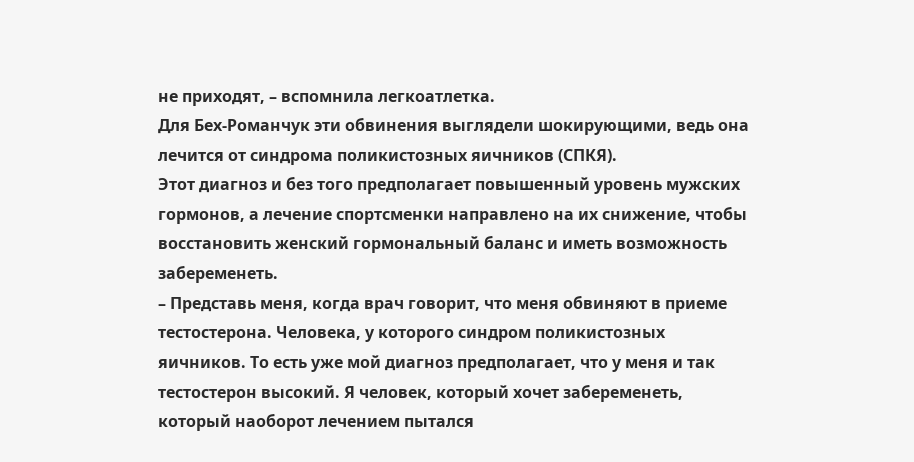не приходят, – вспомнила легкоатлетка.
Для Бех-Романчук эти обвинения выглядели шокирующими, ведь она лечится от синдрома поликистозных яичников (СПКЯ).
Этот диагноз и без того предполагает повышенный уровень мужских гормонов, а лечение спортсменки направлено на их снижение, чтобы восстановить женский гормональный баланс и иметь возможность забеременеть.
– Представь меня, когда врач говорит, что меня обвиняют в приеме тестостерона. Человека, у которого синдром поликистозных яичников. То есть уже мой диагноз предполагает, что у меня и так тестостерон высокий. Я человек, который хочет забеременеть, который наоборот лечением пытался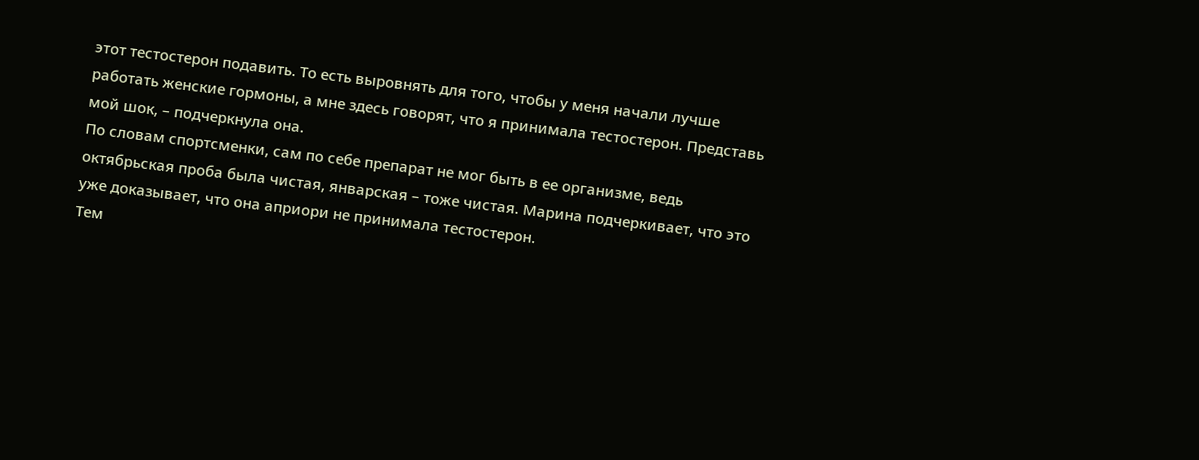этот тестостерон подавить. То есть выровнять для того, чтобы у меня начали лучше работать женские гормоны, а мне здесь говорят, что я принимала тестостерон. Представь мой шок, – подчеркнула она.
По словам спортсменки, сам по себе препарат не мог быть в ее организме, ведь октябрьская проба была чистая, январская – тоже чистая. Марина подчеркивает, что это уже доказывает, что она априори не принимала тестостерон.
Тем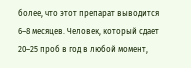более, что этот препарат выводится 6–8 месяцев. Человек, который сдает 20–25 проб в год в любой момент,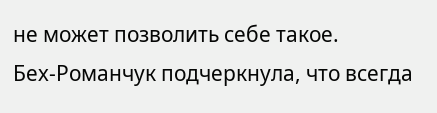не может позволить себе такое.
Бех-Романчук подчеркнула, что всегда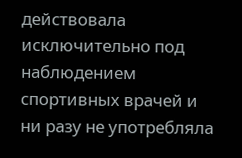действовала исключительно под наблюдением спортивных врачей и ни разу не употребляла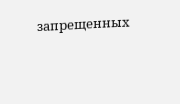запрещенных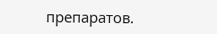препаратов.